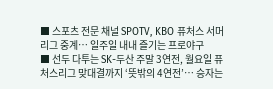■ 스포츠 전문 채널 SPOTV, KBO 퓨처스 서머리그 중계… 일주일 내내 즐기는 프로야구
■ 선두 다투는 SK-두산 주말 3연전, 월요일 퓨처스리그 맞대결까지 ‘뜻밖의 4연전’… 승자는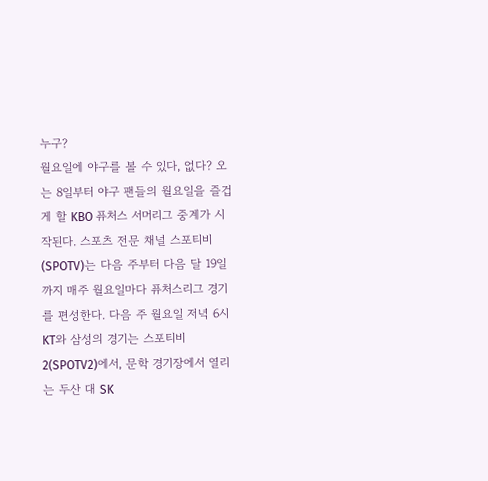누구?
월요일에 야구를 볼 수 있다, 없다? 오는 8일부터 야구 팬들의 월요일을 즐겁게 할 KBO 퓨처스 서머리그 중계가 시작된다. 스포츠 전문 채널 스포티비(SPOTV)는 다음 주부터 다음 달 19일까지 매주 월요일마다 퓨처스리그 경기를 편성한다. 다음 주 월요일 저녁 6시 KT와 삼성의 경기는 스포티비2(SPOTV2)에서, 문학 경기장에서 열리는 두산 대 SK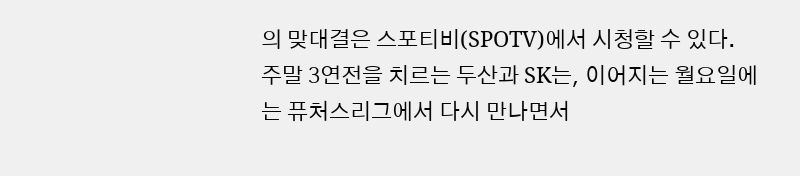의 맞대결은 스포티비(SPOTV)에서 시청할 수 있다.
주말 3연전을 치르는 두산과 SK는, 이어지는 월요일에는 퓨처스리그에서 다시 만나면서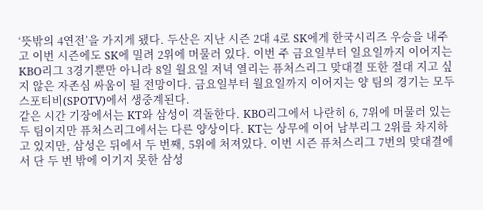‘뜻밖의 4연전’을 가지게 됐다. 두산은 지난 시즌 2대 4로 SK에게 한국시리즈 우승을 내주고 이번 시즌에도 SK에 밀려 2위에 머물러 있다. 이번 주 금요일부터 일요일까지 이어지는 KBO리그 3경기뿐만 아니라 8일 월요일 저녁 열리는 퓨처스리그 맞대결 또한 절대 지고 싶지 않은 자존심 싸움이 될 전망이다. 금요일부터 월요일까지 이어지는 양 팀의 경기는 모두 스포티비(SPOTV)에서 생중계된다.
같은 시간 기장에서는 KT와 삼성이 격돌한다. KBO리그에서 나란히 6, 7위에 머물러 있는 두 팀이지만 퓨처스리그에서는 다른 양상이다. KT는 상무에 이어 남부리그 2위를 차지하고 있지만, 삼성은 뒤에서 두 번째, 5위에 처져있다. 이번 시즌 퓨처스리그 7번의 맞대결에서 단 두 번 밖에 이기지 못한 삼성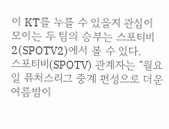이 KT를 누를 수 있을지 관심이 모이는 두 팀의 승부는 스포티비2(SPOTV2)에서 볼 수 있다.
스포티비(SPOTV) 관계자는 “월요일 퓨처스리그 중계 편성으로 더운 여름밤이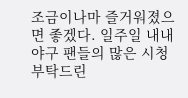조금이나마 즐거워졌으면 좋겠다. 일주일 내내 야구 팬들의 많은 시청 부탁드린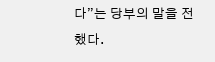다”는 당부의 말을 전했다.